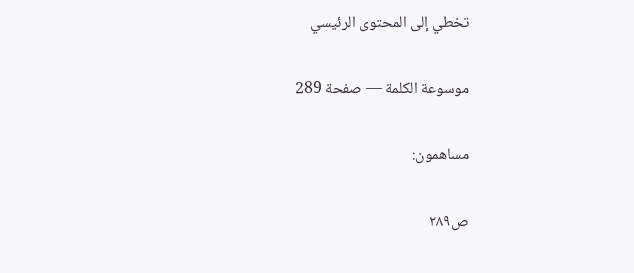تخطي إلى المحتوى الرئيسي

موسوعة الكلمة — صفحة 289

مساهمون:

ص٢٨٩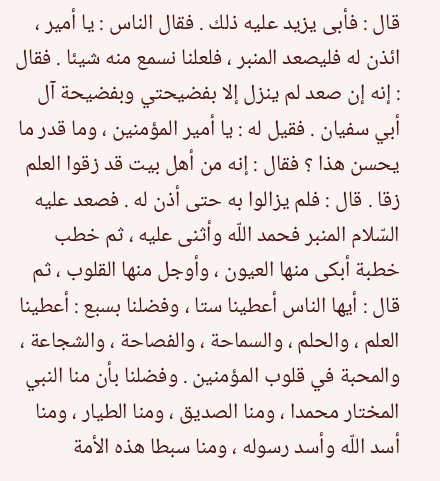قال : فأبى يزيد عليه ذلك . فقال الناس : يا أمير ، ائذن له فليصعد المنبر ، فلعلنا نسمع منه شيئا . فقال : إنه إن صعد لم ينزل إلا بفضيحتي وبفضيحة آل أبي سفيان . فقيل له : يا أمير المؤمنين ، وما قدر ما يحسن هذا ؟ فقال : إنه من أهل بيت قد زقوا العلم زقا . قال : فلم يزالوا به حتى أذن له . فصعد عليه السّلام المنبر فحمد اللّه وأثنى عليه ، ثم خطب خطبة أبكى منها العيون ، وأوجل منها القلوب ، ثم قال : أيها الناس أعطينا ستا ، وفضلنا بسبع : أعطينا العلم ، والحلم ، والسماحة ، والفصاحة ، والشجاعة ، والمحبة في قلوب المؤمنين . وفضلنا بأن منا النبي المختار محمدا ، ومنا الصديق ، ومنا الطيار ، ومنا أسد اللّه وأسد رسوله ، ومنا سبطا هذه الأمة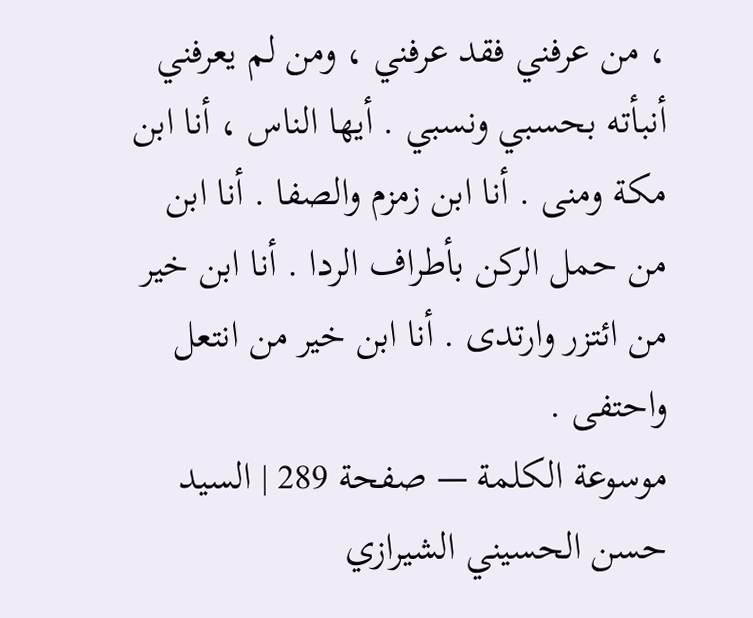، من عرفني فقد عرفني ، ومن لم يعرفني أنبأته بحسبي ونسبي . أيها الناس ، أنا ابن مكة ومنى . أنا ابن زمزم والصفا . أنا ابن من حمل الركن بأطراف الردا . أنا ابن خير من ائتزر وارتدى . أنا ابن خير من انتعل واحتفى .
موسوعة الكلمة — صفحة 289 | السيد حسن الحسيني الشيرازي